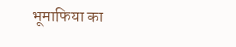भूमाफिया का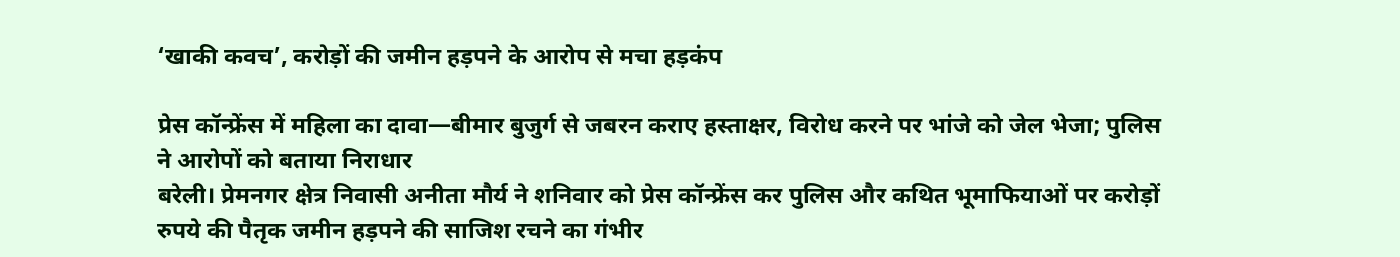‘खाकी कवच’, करोड़ों की जमीन हड़पने के आरोप से मचा हड़कंप

प्रेस कॉन्फ्रेंस में महिला का दावा—बीमार बुजुर्ग से जबरन कराए हस्ताक्षर, विरोध करने पर भांजे को जेल भेजा; पुलिस ने आरोपों को बताया निराधार
बरेली। प्रेमनगर क्षेत्र निवासी अनीता मौर्य ने शनिवार को प्रेस कॉन्फ्रेंस कर पुलिस और कथित भूमाफियाओं पर करोड़ों रुपये की पैतृक जमीन हड़पने की साजिश रचने का गंभीर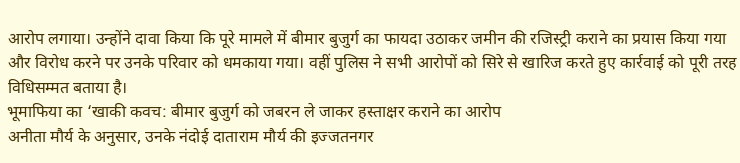आरोप लगाया। उन्होंने दावा किया कि पूरे मामले में बीमार बुजुर्ग का फायदा उठाकर जमीन की रजिस्ट्री कराने का प्रयास किया गया और विरोध करने पर उनके परिवार को धमकाया गया। वहीं पुलिस ने सभी आरोपों को सिरे से खारिज करते हुए कार्रवाई को पूरी तरह विधिसम्मत बताया है।
भूमाफिया का ‘खाकी कवच: बीमार बुजुर्ग को जबरन ले जाकर हस्ताक्षर कराने का आरोप
अनीता मौर्य के अनुसार, उनके नंदोई दाताराम मौर्य की इज्जतनगर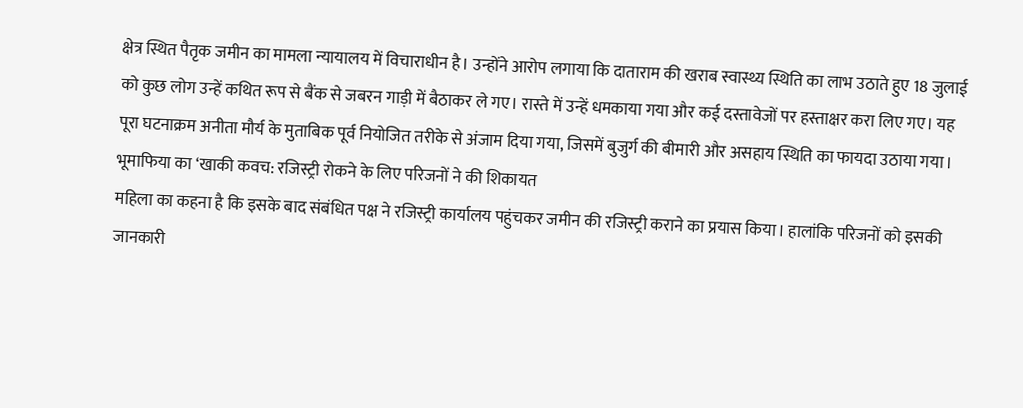क्षेत्र स्थित पैतृक जमीन का मामला न्यायालय में विचाराधीन है। उन्होंने आरोप लगाया कि दाताराम की खराब स्वास्थ्य स्थिति का लाभ उठाते हुए 18 जुलाई को कुछ लोग उन्हें कथित रूप से बैंक से जबरन गाड़ी में बैठाकर ले गए। रास्ते में उन्हें धमकाया गया और कई दस्तावेजों पर हस्ताक्षर करा लिए गए। यह पूरा घटनाक्रम अनीता मौर्य के मुताबिक पूर्व नियोजित तरीके से अंजाम दिया गया, जिसमें बुजुर्ग की बीमारी और असहाय स्थिति का फायदा उठाया गया।
भूमाफिया का ‘खाकी कवच: रजिस्ट्री रोकने के लिए परिजनों ने की शिकायत
महिला का कहना है कि इसके बाद संबंधित पक्ष ने रजिस्ट्री कार्यालय पहुंचकर जमीन की रजिस्ट्री कराने का प्रयास किया। हालांकि परिजनों को इसकी जानकारी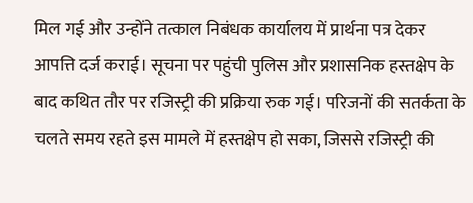मिल गई और उन्होंने तत्काल निबंधक कार्यालय में प्रार्थना पत्र देकर आपत्ति दर्ज कराई। सूचना पर पहुंची पुलिस और प्रशासनिक हस्तक्षेप के बाद कथित तौर पर रजिस्ट्री की प्रक्रिया रुक गई। परिजनों की सतर्कता के चलते समय रहते इस मामले में हस्तक्षेप हो सका, जिससे रजिस्ट्री की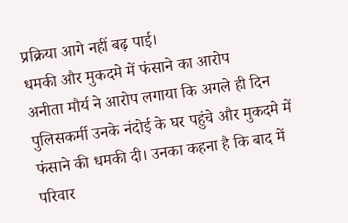प्रक्रिया आगे नहीं बढ़ पाई।
धमकी और मुकदमे में फंसाने का आरोप
अनीता मौर्य ने आरोप लगाया कि अगले ही दिन पुलिसकर्मी उनके नंदोई के घर पहुंचे और मुकदमे में फंसाने की धमकी दी। उनका कहना है कि बाद में परिवार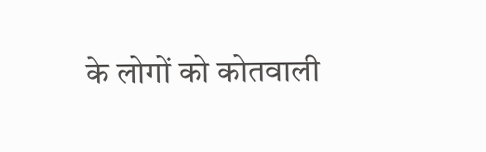के लोगों को कोतवाली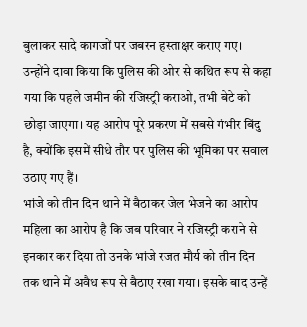बुलाकर सादे कागजों पर जबरन हस्ताक्षर कराए गए। उन्होंने दावा किया कि पुलिस की ओर से कथित रूप से कहा गया कि पहले जमीन की रजिस्ट्री कराओ, तभी बेटे को छोड़ा जाएगा। यह आरोप पूरे प्रकरण में सबसे गंभीर बिंदु है, क्योंकि इसमें सीधे तौर पर पुलिस की भूमिका पर सवाल उठाए गए हैं।
भांजे को तीन दिन थाने में बैठाकर जेल भेजने का आरोप
महिला का आरोप है कि जब परिवार ने रजिस्ट्री कराने से इनकार कर दिया तो उनके भांजे रजत मौर्य को तीन दिन तक थाने में अवैध रूप से बैठाए रखा गया। इसके बाद उन्हें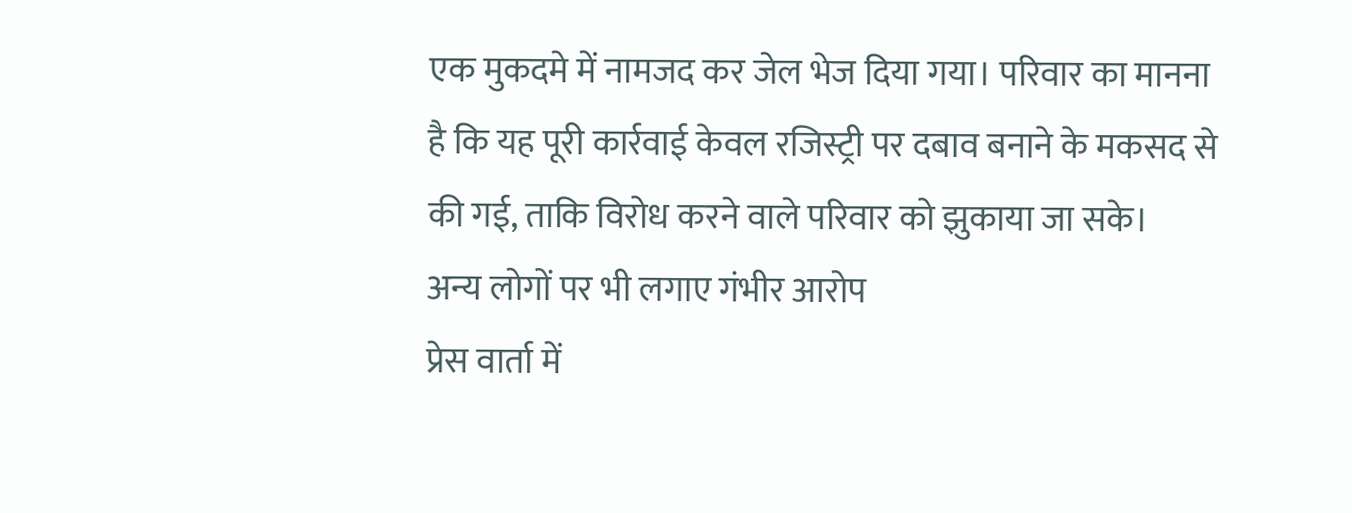एक मुकदमे में नामजद कर जेल भेज दिया गया। परिवार का मानना है कि यह पूरी कार्रवाई केवल रजिस्ट्री पर दबाव बनाने के मकसद से की गई, ताकि विरोध करने वाले परिवार को झुकाया जा सके।
अन्य लोगों पर भी लगाए गंभीर आरोप
प्रेस वार्ता में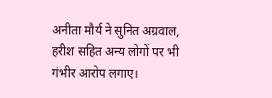अनीता मौर्य ने सुनित अग्रवाल, हरीश सहित अन्य लोगों पर भी गंभीर आरोप लगाए।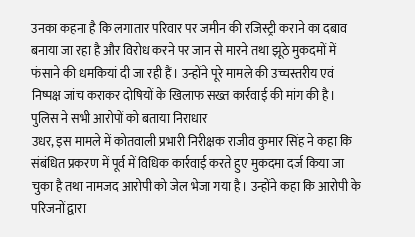उनका कहना है कि लगातार परिवार पर जमीन की रजिस्ट्री कराने का दबाव बनाया जा रहा है और विरोध करने पर जान से मारने तथा झूठे मुकदमों में फंसाने की धमकियां दी जा रही हैं। उन्होंने पूरे मामले की उच्चस्तरीय एवं निष्पक्ष जांच कराकर दोषियों के खिलाफ सख्त कार्रवाई की मांग की है।
पुलिस ने सभी आरोपों को बताया निराधार
उधर, इस मामले में कोतवाली प्रभारी निरीक्षक राजीव कुमार सिंह ने कहा कि संबंधित प्रकरण में पूर्व में विधिक कार्रवाई करते हुए मुकदमा दर्ज किया जा चुका है तथा नामजद आरोपी को जेल भेजा गया है। उन्होंने कहा कि आरोपी के परिजनों द्वारा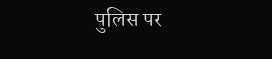पुलिस पर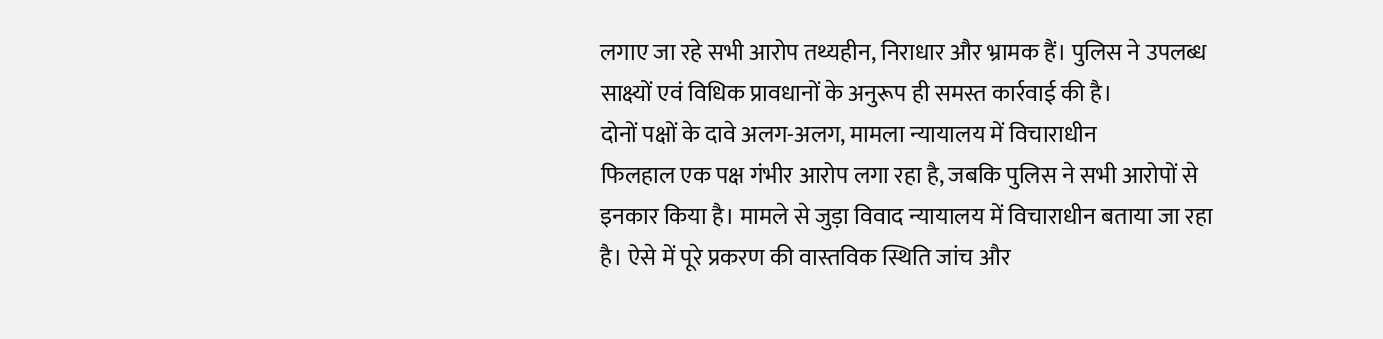लगाए जा रहे सभी आरोप तथ्यहीन, निराधार और भ्रामक हैं। पुलिस ने उपलब्ध साक्ष्यों एवं विधिक प्रावधानों के अनुरूप ही समस्त कार्रवाई की है।
दोनों पक्षों के दावे अलग-अलग, मामला न्यायालय में विचाराधीन
फिलहाल एक पक्ष गंभीर आरोप लगा रहा है, जबकि पुलिस ने सभी आरोपों से इनकार किया है। मामले से जुड़ा विवाद न्यायालय में विचाराधीन बताया जा रहा है। ऐसे में पूरे प्रकरण की वास्तविक स्थिति जांच और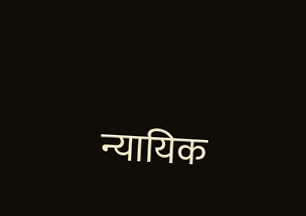न्यायिक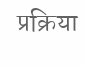प्रक्रिया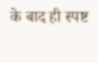के बाद ही स्पष्ट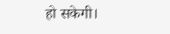हो सकेगी।